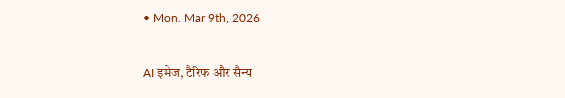• Mon. Mar 9th, 2026

AI इमेज, टैरिफ और सैन्य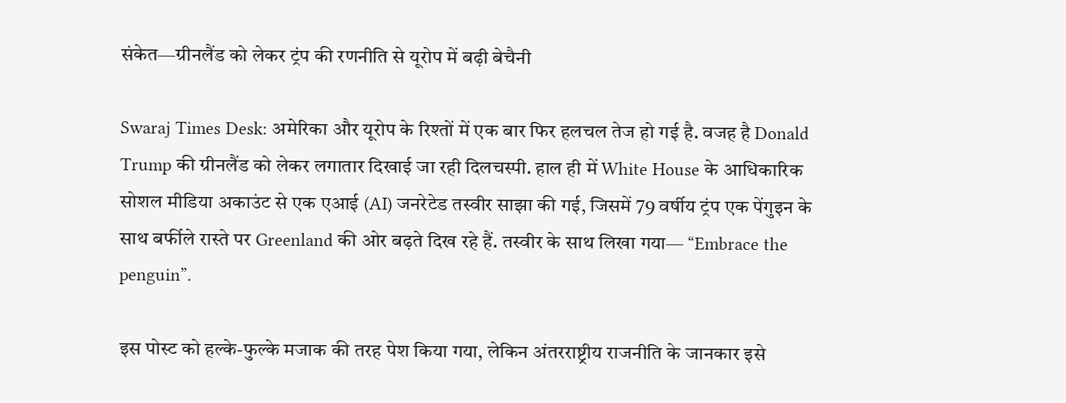संकेत—ग्रीनलैंड को लेकर ट्रंप की रणनीति से यूरोप में बढ़ी बेचैनी

Swaraj Times Desk: अमेरिका और यूरोप के रिश्तों में एक बार फिर हलचल तेज हो गई है. वजह है Donald Trump की ग्रीनलैंड को लेकर लगातार दिखाई जा रही दिलचस्पी. हाल ही में White House के आधिकारिक सोशल मीडिया अकाउंट से एक एआई (AI) जनरेटेड तस्वीर साझा की गई, जिसमें 79 वर्षीय ट्रंप एक पेंगुइन के साथ बर्फीले रास्ते पर Greenland की ओर बढ़ते दिख रहे हैं. तस्वीर के साथ लिखा गया— “Embrace the penguin”.

इस पोस्ट को हल्के-फुल्के मजाक की तरह पेश किया गया, लेकिन अंतरराष्ट्रीय राजनीति के जानकार इसे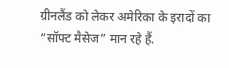ग्रीनलैंड को लेकर अमेरिका के इरादों का “सॉफ्ट मैसेज” मान रहे हैं.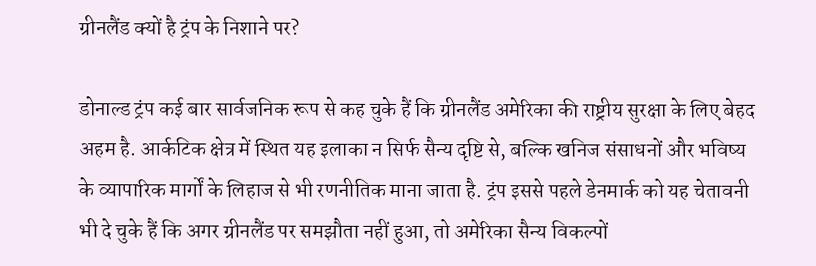ग्रीनलैंड क्यों है ट्रंप के निशाने पर?

डोनाल्ड ट्रंप कई बार सार्वजनिक रूप से कह चुके हैं कि ग्रीनलैंड अमेरिका की राष्ट्रीय सुरक्षा के लिए बेहद अहम है. आर्कटिक क्षेत्र में स्थित यह इलाका न सिर्फ सैन्य दृष्टि से, बल्कि खनिज संसाधनों और भविष्य के व्यापारिक मार्गों के लिहाज से भी रणनीतिक माना जाता है. ट्रंप इससे पहले डेनमार्क को यह चेतावनी भी दे चुके हैं कि अगर ग्रीनलैंड पर समझौता नहीं हुआ, तो अमेरिका सैन्य विकल्पों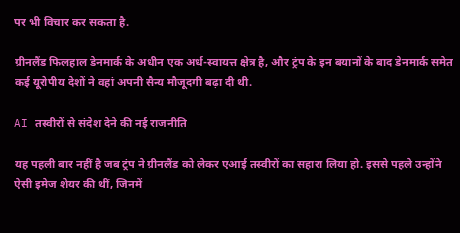पर भी विचार कर सकता है.

ग्रीनलैंड फिलहाल डेनमार्क के अधीन एक अर्ध-स्वायत्त क्षेत्र है, और ट्रंप के इन बयानों के बाद डेनमार्क समेत कई यूरोपीय देशों ने वहां अपनी सैन्य मौजूदगी बढ़ा दी थी.

AI तस्वीरों से संदेश देने की नई राजनीति

यह पहली बार नहीं है जब ट्रंप ने ग्रीनलैंड को लेकर एआई तस्वीरों का सहारा लिया हो. इससे पहले उन्होंने ऐसी इमेज शेयर की थीं, जिनमें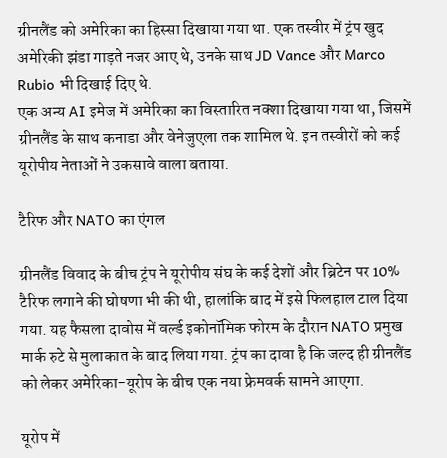ग्रीनलैंड को अमेरिका का हिस्सा दिखाया गया था. एक तस्वीर में ट्रंप खुद अमेरिकी झंडा गाड़ते नजर आए थे, उनके साथ JD Vance और Marco Rubio भी दिखाई दिए थे.
एक अन्य AI इमेज में अमेरिका का विस्तारित नक्शा दिखाया गया था, जिसमें ग्रीनलैंड के साथ कनाडा और वेनेजुएला तक शामिल थे. इन तस्वीरों को कई यूरोपीय नेताओं ने उकसावे वाला बताया.

टैरिफ और NATO का एंगल

ग्रीनलैंड विवाद के बीच ट्रंप ने यूरोपीय संघ के कई देशों और ब्रिटेन पर 10% टैरिफ लगाने की घोषणा भी की थी, हालांकि बाद में इसे फिलहाल टाल दिया गया. यह फैसला दावोस में वर्ल्ड इकोनॉमिक फोरम के दौरान NATO प्रमुख मार्क रुटे से मुलाकात के बाद लिया गया. ट्रंप का दावा है कि जल्द ही ग्रीनलैंड को लेकर अमेरिका-यूरोप के बीच एक नया फ्रेमवर्क सामने आएगा.

यूरोप में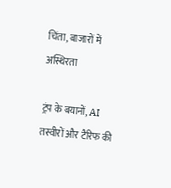चिंता, बाजारों में अस्थिरता

ट्रंप के बयानों, AI तस्वीरों और टैरिफ की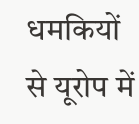धमकियों से यूरोप में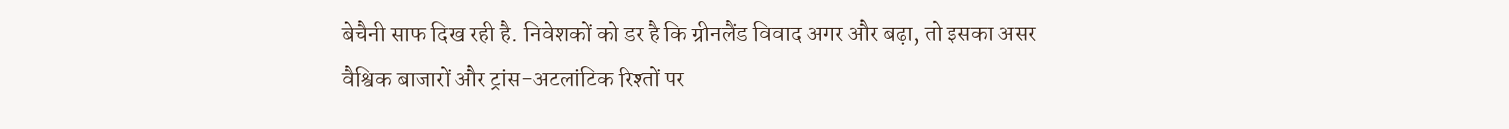बेचैनी साफ दिख रही है. निवेशकों को डर है कि ग्रीनलैंड विवाद अगर और बढ़ा, तो इसका असर वैश्विक बाजारों और ट्रांस-अटलांटिक रिश्तों पर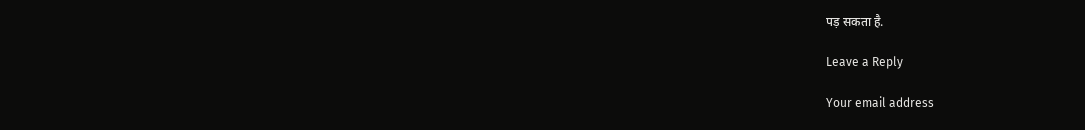पड़ सकता है.

Leave a Reply

Your email address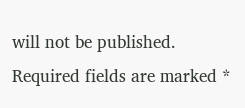will not be published. Required fields are marked *